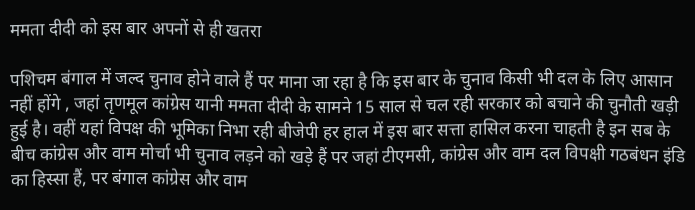ममता दीदी को इस बार अपनों से ही खतरा

पशिचम बंगाल में जल्द चुनाव होने वाले हैं पर माना जा रहा है कि इस बार के चुनाव किसी भी दल के लिए आसान नहीं होंगे , जहां तृणमूल कांग्रेस यानी ममता दीदी के सामने 15 साल से चल रही सरकार को बचाने की चुनौती खड़ी हुई है। वहीं यहां विपक्ष की भूमिका निभा रही बीजेपी हर हाल में इस बार सत्ता हासिल करना चाहती है इन सब के बीच कांग्रेस और वाम मोर्चा भी चुनाव लड़ने को खड़े हैं पर जहां टीएमसी, कांग्रेस और वाम दल विपक्षी गठबंधन इंडि का हिस्सा हैं, पर बंगाल कांग्रेस और वाम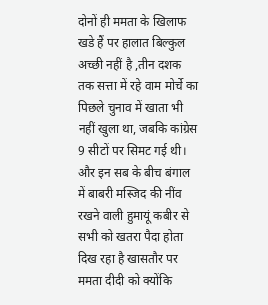दोनों ही ममता के खिलाफ खडे हैं पर हालात बिल्कुल अच्छी नहीं है ,तीन दशक तक सत्ता में रहे वाम मोर्चे का पिछले चुनाव में खाता भी नहीं खुला था, जबकि कांग्रेस 9 सीटों पर सिमट गई थी। और इन सब के बीच बंगाल में बाबरी मस्जिद की नींव रखने वाली हुमायूं कबीर से सभी को खतरा पैदा होता दिख रहा है खासतौर पर ममता दीदी को क्योंकि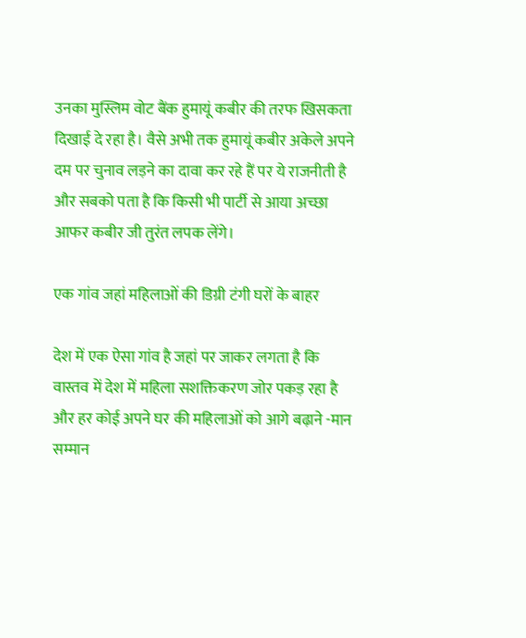उनका मुस्लिम वोट बैंक हुमायूं कबीर की तरफ खिसकता दिखाई दे रहा है। वैसे अभी तक हुमायूं कबीर अकेले अपने दम पर चुनाव लड़ने का दावा कर रहे हैं पर ये राजनीती है और सबको पता है कि किसी भी पार्टी से आया अच्छा आफर कबीर जी तुरंत लपक लेंगे।

एक गांव जहां महिलाओं की डिग्री टंगी घरों के बाहर

देश में एक ऐसा गांव है जहां पर जाकर लगता है कि वास्तव में देश में महिला सशक्तिकरण जोर पकड़ रहा है और हर कोई अपने घर की महिलाओं को आगे बढ़ाने -मान सम्मान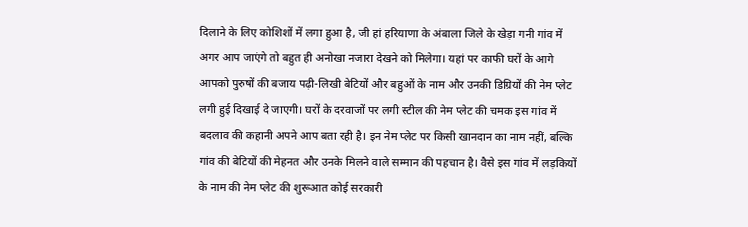दिलाने के लिए कोशिशों में लगा हुआ है, जी हां हरियाणा के अंबाला जिले के खेड़ा गनी गांव में अगर आप जाएंगे तो बहुत ही अनोखा नजारा देखने को मिलेगा। यहां पर काफी घरों के आगे आपको पुरुषों की बजाय पढ़ी-लिखी बेटियों और बहुओं के नाम और उनकी डिग्रियों की नेम प्लेट लगी हुई दिखाई दे जाएगी। घरों के दरवाजों पर लगी स्टील की नेम प्लेट की चमक इस गांव में बदलाव की कहानी अपने आप बता रही है। इन नेम प्लेट पर किसी खानदान का नाम नहीं, बल्कि गांव की बेटियों की मेहनत और उनके मिलने वाले सम्मान की पहचान है। वैसे इस गांव में लड़कियों के नाम की नेम प्लेट की शुरूआत कोई सरकारी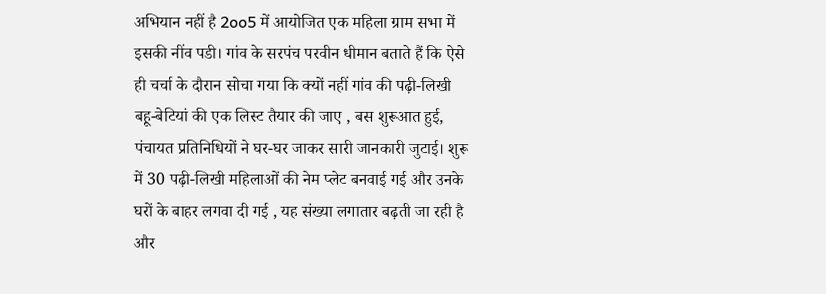अभियान नहीं है 2oo5 में आयोजित एक महिला ग्राम सभा में इसकी नींव पडी। गांव के सरपंच परवीन धीमान बताते हैं कि ऐसे ही चर्चा के दौरान सोचा गया कि क्यों नहीं गांव की पढ़ी-लिखी बहू-बेटियां की एक लिस्ट तैयार की जाए , बस शुरूआत हुई, पंचायत प्रतिनिधियों ने घर-घर जाकर सारी जानकारी जुटाई। शुरू में 30 पढ़ी-लिखी महिलाओं की नेम प्लेट बनवाई गई और उनके घरों के बाहर लगवा दी गई , यह संख्या लगातार बढ़ती जा रही है और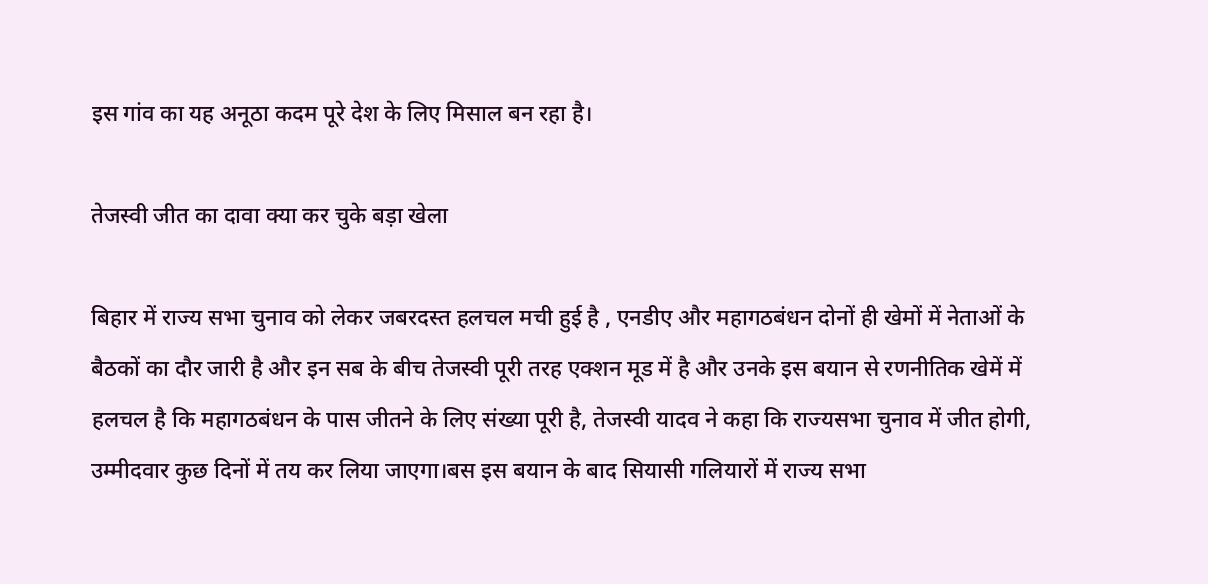इस गांव का यह अनूठा कदम पूरे देश के लिए मिसाल बन रहा है।

तेजस्वी जीत का दावा क्या कर चुके बड़ा खेला

बिहार में राज्य सभा चुनाव को लेकर जबरदस्त हलचल मची हुई है , एनडीए और महागठबंधन दोनों ही खेमों में नेताओं के बैठकों का दौर जारी है और इन सब के बीच तेजस्वी पूरी तरह एक्शन मूड में है और उनके इस बयान से रणनीतिक खेमें में हलचल है कि महागठबंधन के पास जीतने के लिए संख्या पूरी है, तेजस्वी यादव ने कहा कि राज्यसभा चुनाव में जीत होगी, उम्मीदवार कुछ दिनों में तय कर लिया जाएगा।बस इस बयान के बाद सियासी गलियारों में राज्य सभा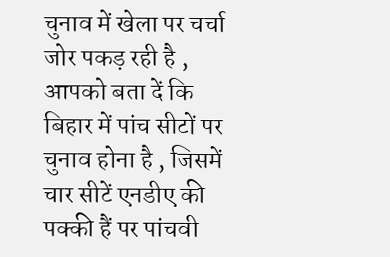चुनाव में खेला पर चर्चा जोर पकड़ रही है , आपको बता दें कि बिहार में पांच सीटों पर चुनाव होना है , जिसमें चार सीटें एनडीए की पक्की हैं पर पांचवी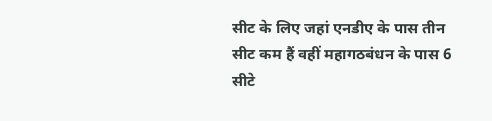सीट के लिए जहां एनडीए के पास तीन सीट कम हैं वहीं महागठबंधन के पास 6 सीटे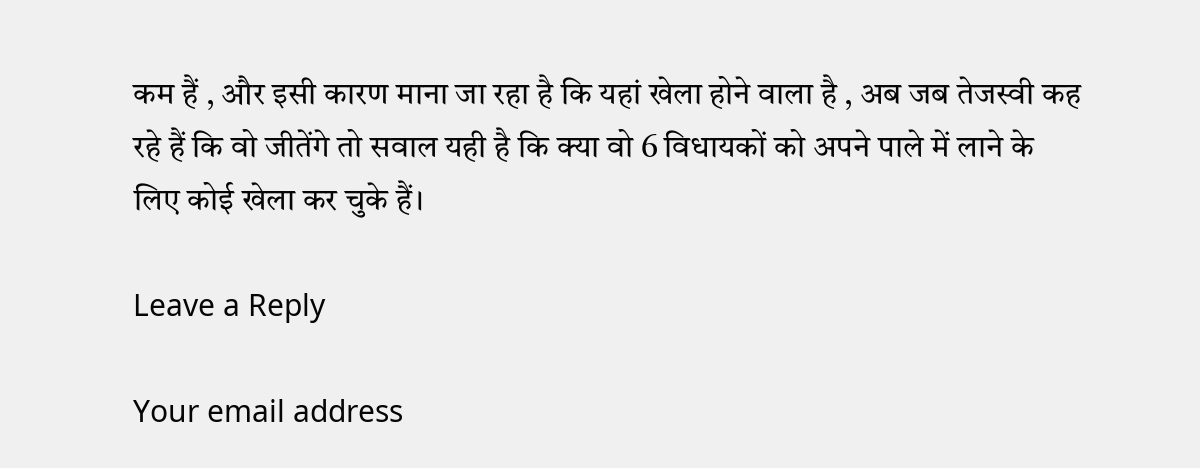कम हैं , और इसी कारण माना जा रहा है कि यहां खेला होने वाला है , अब जब तेजस्वी कह रहे हैं कि वो जीतेंगे तो सवाल यही है कि क्या वो 6 विधायकों को अपने पाले में लाने के लिए कोई खेला कर चुके हैं।

Leave a Reply

Your email address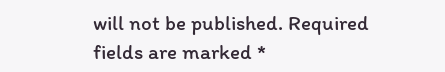will not be published. Required fields are marked *